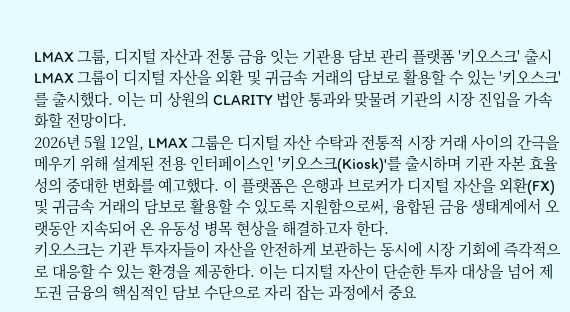LMAX 그룹, 디지털 자산과 전통 금융 잇는 기관용 담보 관리 플랫폼 '키오스크' 출시
LMAX 그룹이 디지털 자산을 외환 및 귀금속 거래의 담보로 활용할 수 있는 '키오스크'를 출시했다. 이는 미 상원의 CLARITY 법안 통과와 맞물려 기관의 시장 진입을 가속화할 전망이다.
2026년 5월 12일, LMAX 그룹은 디지털 자산 수탁과 전통적 시장 거래 사이의 간극을 메우기 위해 설계된 전용 인터페이스인 '키오스크(Kiosk)'를 출시하며 기관 자본 효율성의 중대한 변화를 예고했다. 이 플랫폼은 은행과 브로커가 디지털 자산을 외환(FX) 및 귀금속 거래의 담보로 활용할 수 있도록 지원함으로써, 융합된 금융 생태계에서 오랫동안 지속되어 온 유동성 병목 현상을 해결하고자 한다.
키오스크는 기관 투자자들이 자산을 안전하게 보관하는 동시에 시장 기회에 즉각적으로 대응할 수 있는 환경을 제공한다. 이는 디지털 자산이 단순한 투자 대상을 넘어 제도권 금융의 핵심적인 담보 수단으로 자리 잡는 과정에서 중요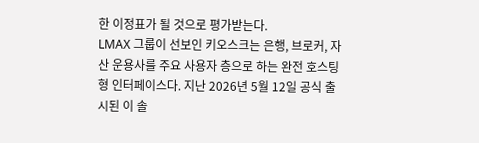한 이정표가 될 것으로 평가받는다.
LMAX 그룹이 선보인 키오스크는 은행, 브로커, 자산 운용사를 주요 사용자 층으로 하는 완전 호스팅형 인터페이스다. 지난 2026년 5월 12일 공식 출시된 이 솔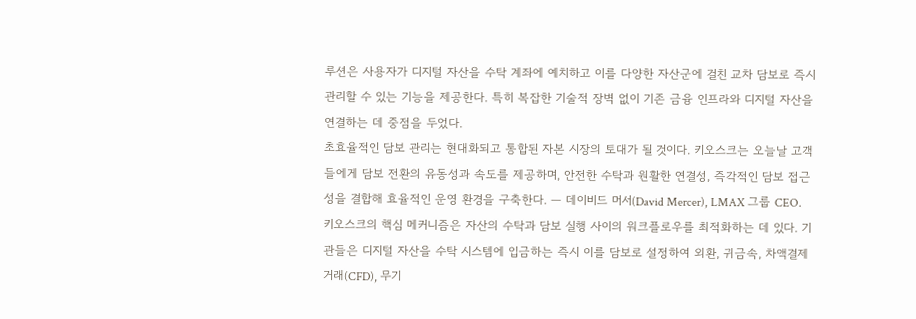루션은 사용자가 디지털 자산을 수탁 계좌에 예치하고 이를 다양한 자산군에 걸친 교차 담보로 즉시 관리할 수 있는 기능을 제공한다. 특히 복잡한 기술적 장벽 없이 기존 금융 인프라와 디지털 자산을 연결하는 데 중점을 두었다.
초효율적인 담보 관리는 현대화되고 통합된 자본 시장의 토대가 될 것이다. 키오스크는 오늘날 고객들에게 담보 전환의 유동성과 속도를 제공하며, 안전한 수탁과 원활한 연결성, 즉각적인 담보 접근성을 결합해 효율적인 운영 환경을 구축한다. — 데이비드 머서(David Mercer), LMAX 그룹 CEO.
키오스크의 핵심 메커니즘은 자산의 수탁과 담보 실행 사이의 워크플로우를 최적화하는 데 있다. 기관들은 디지털 자산을 수탁 시스템에 입금하는 즉시 이를 담보로 설정하여 외환, 귀금속, 차액결제거래(CFD), 무기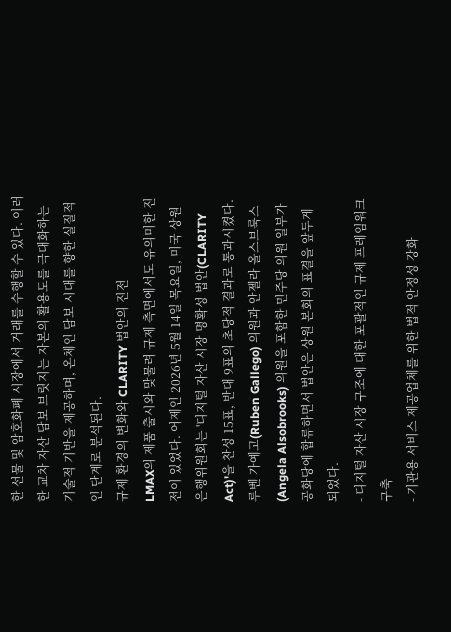한 선물 및 암호화폐 시장에서 거래를 수행할 수 있다. 이러한 교차 자산 담보 브릿지는 자본의 활용도를 극대화하는 기술적 기반을 제공하며, 온체인 담보 시대를 향한 실질적인 단계로 분석된다.
규제 환경의 변화와 CLARITY 법안의 진전
LMAX의 제품 출시와 맞물려 규제 측면에서도 유의미한 진전이 있었다. 어제인 2026년 5월 14일 목요일, 미국 상원 은행위원회는 '디지털 자산 시장 명확성 법안(CLARITY Act)'을 찬성 15표, 반대 9표의 초당적 결과로 통과시켰다. 루벤 가예고(Ruben Gallego) 의원과 안젤라 올스브룩스(Angela Alsobrooks) 의원을 포함한 민주당 의원 일부가 공화당에 합류하면서 법안은 상원 본회의 표결을 앞두게 되었다.
- 디지털 자산 시장 구조에 대한 포괄적인 규제 프레임워크 구축
- 기관용 서비스 제공업체를 위한 법적 안정성 강화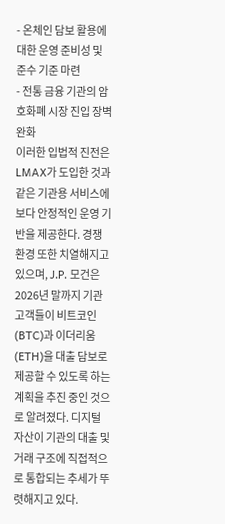- 온체인 담보 활용에 대한 운영 준비성 및 준수 기준 마련
- 전통 금융 기관의 암호화폐 시장 진입 장벽 완화
이러한 입법적 진전은 LMAX가 도입한 것과 같은 기관용 서비스에 보다 안정적인 운영 기반을 제공한다. 경쟁 환경 또한 치열해지고 있으며, J.P. 모건은 2026년 말까지 기관 고객들이 비트코인(BTC)과 이더리움(ETH)을 대출 담보로 제공할 수 있도록 하는 계획을 추진 중인 것으로 알려졌다. 디지털 자산이 기관의 대출 및 거래 구조에 직접적으로 통합되는 추세가 뚜렷해지고 있다.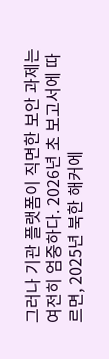그러나 기관 플랫폼이 직면한 보안 과제는 여전히 엄중하다. 2026년 초 보고서에 따르면, 2025년 북한 해커에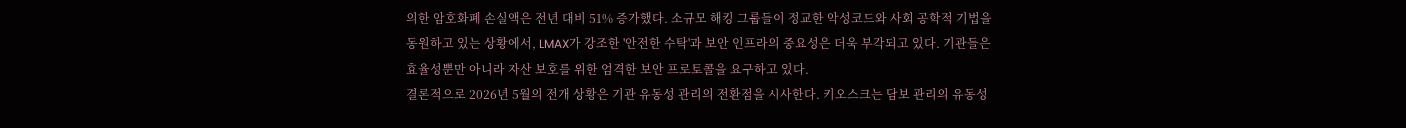의한 암호화폐 손실액은 전년 대비 51% 증가했다. 소규모 해킹 그룹들이 정교한 악성코드와 사회 공학적 기법을 동원하고 있는 상황에서, LMAX가 강조한 '안전한 수탁'과 보안 인프라의 중요성은 더욱 부각되고 있다. 기관들은 효율성뿐만 아니라 자산 보호를 위한 엄격한 보안 프로토콜을 요구하고 있다.
결론적으로 2026년 5월의 전개 상황은 기관 유동성 관리의 전환점을 시사한다. 키오스크는 담보 관리의 유동성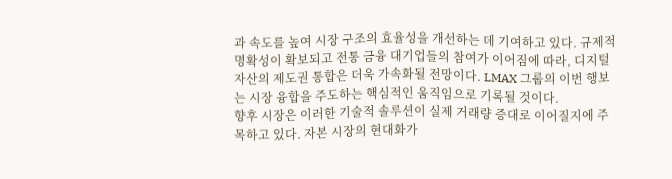과 속도를 높여 시장 구조의 효율성을 개선하는 데 기여하고 있다. 규제적 명확성이 확보되고 전통 금융 대기업들의 참여가 이어짐에 따라, 디지털 자산의 제도권 통합은 더욱 가속화될 전망이다. LMAX 그룹의 이번 행보는 시장 융합을 주도하는 핵심적인 움직임으로 기록될 것이다.
향후 시장은 이러한 기술적 솔루션이 실제 거래량 증대로 이어질지에 주목하고 있다. 자본 시장의 현대화가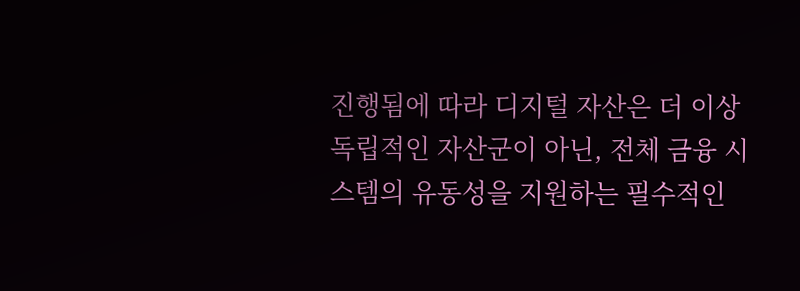진행됨에 따라 디지털 자산은 더 이상 독립적인 자산군이 아닌, 전체 금융 시스템의 유동성을 지원하는 필수적인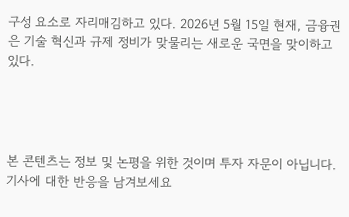구성 요소로 자리매김하고 있다. 2026년 5월 15일 현재, 금융권은 기술 혁신과 규제 정비가 맞물리는 새로운 국면을 맞이하고 있다.




본 콘텐츠는 정보 및 논평을 위한 것이며 투자 자문이 아닙니다.
기사에 대한 반응을 남겨보세요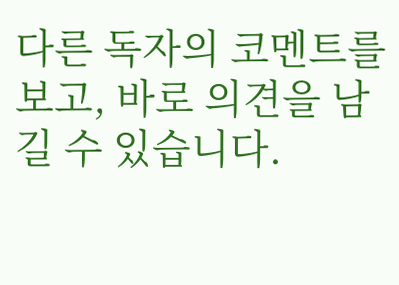다른 독자의 코멘트를 보고, 바로 의견을 남길 수 있습니다.